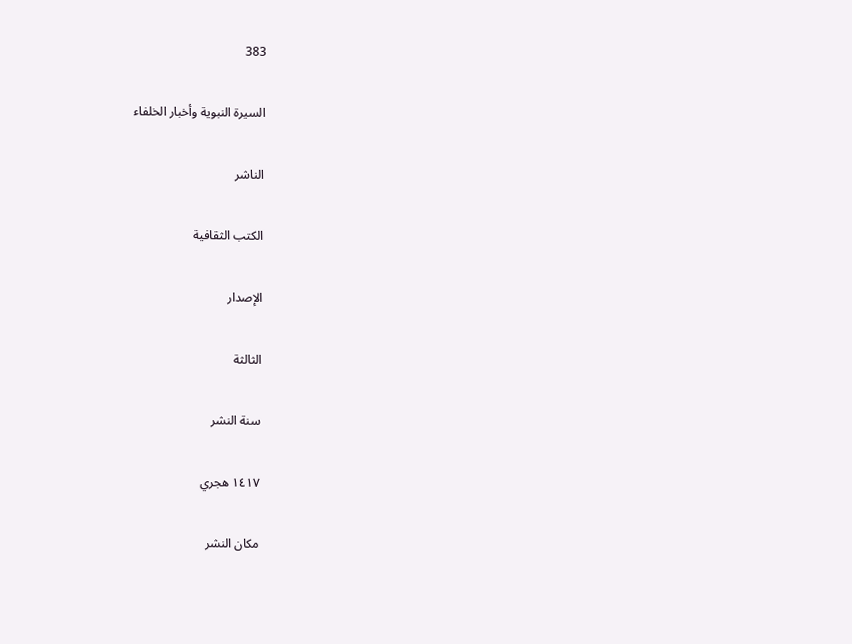383

السيرة النبوية وأخبار الخلفاء

الناشر

الكتب الثقافية

الإصدار

الثالثة

سنة النشر

١٤١٧ هجري

مكان النشر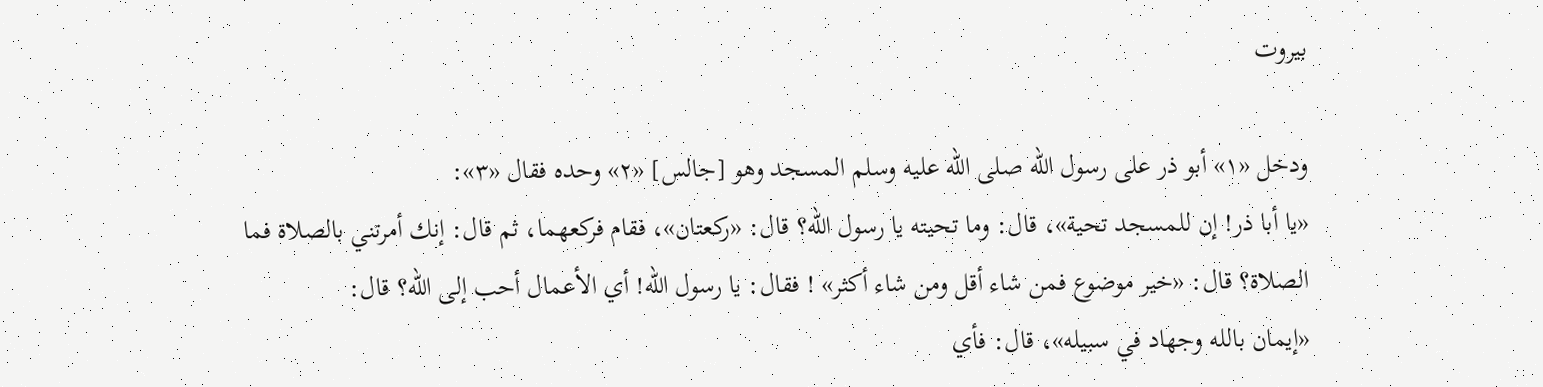بيروت

ودخل «١» أبو ذر على رسول الله صلى الله عليه وسلم المسجد وهو [جالس] «٢» وحده فقال «٣»:
«يا أبا ذر! إن للمسجد تحية»، قال: وما تحيته يا رسول الله؟ قال: «ركعتان»، فقام فركعهما، ثم قال: إنك أمرتني بالصلاة فما الصلاة؟ قال: «خير موضوع فمن شاء أقل ومن شاء أكثر» ! فقال: يا رسول الله! أي الأعمال أحب إلى الله؟ قال:
«إيمان بالله وجهاد في سبيله»، قال: فأي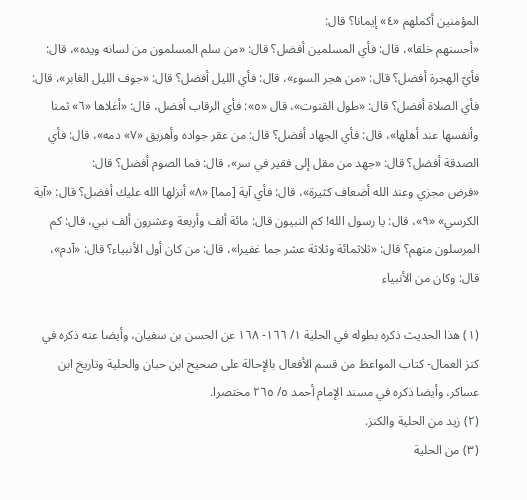المؤمنين أكملهم «٤» إيمانا؟ قال:
«أحسنهم خلقا»، قال: فأي المسلمين أفضل؟ قال: «من سلم المسلمون من لسانه ويده»، قال: فأيّ الهجرة أفضل؟ قال: «من هجر السوء»، قال: فأي الليل أفضل؟ قال: «جوف الليل الغابر»، قال: فأي الصلاة أفضل؟ قال: «طول القنوت»، قال «٥»: فأي الرقاب أفضل، قال: «أغلاها «٦» ثمنا وأنفسها عند أهلها»، قال: فأي الجهاد أفضل؟ قال: من عقر جواده وأهريق «٧» دمه»، قال: فأي الصدقة أفضل؟ قال: «جهد من مقل إلى فقير في سر»، قال: فما الصوم أفضل؟ قال:
«فرض مجزي وعند الله أضعاف كثيرة»، قال: فأي آية [مما] «٨» أنزلها الله عليك أفضل؟ قال: «آية الكرسي» «٩»، قال: يا رسول الله! كم النبيون قال: مائة ألف وأربعة وعشرون ألف نبي، قال: كم المرسلون منهم؟ قال: «ثلاثمائة وثلاثة عشر جما غفيرا»، قال: من كان أول الأنبياء؟ قال: «آدم»، قال: وكان من الأنبياء

(١) هذا الحديث ذكره بطوله في الحلية ١/ ١٦٦- ١٦٨ عن الحسن بن سفيان، وأيضا عنه ذكره في كنز العمال- كتاب المواعظ من قسم الأفعال بالإحالة على صحيح ابن حبان والحلية وتاريخ ابن عساكر، وأيضا ذكره في مسند الإمام أحمد ٥/ ٢٦٥ مختصرا.
(٢) زيد من الحلية والكنز.
(٣) من الحلية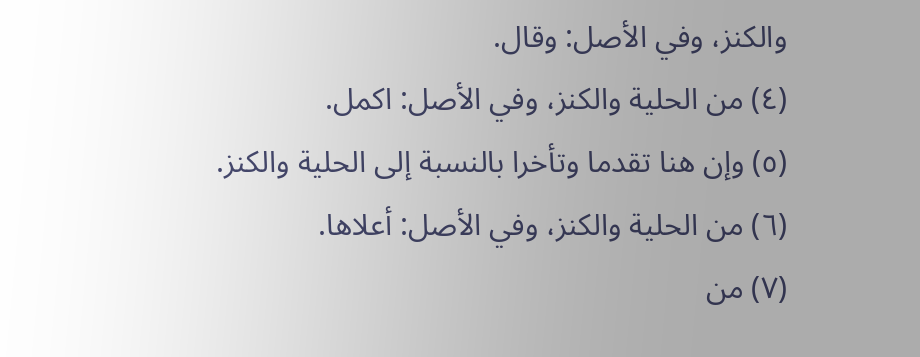والكنز، وفي الأصل: وقال.
(٤) من الحلية والكنز، وفي الأصل: اكمل.
(٥) وإن هنا تقدما وتأخرا بالنسبة إلى الحلية والكنز.
(٦) من الحلية والكنز، وفي الأصل: أعلاها.
(٧) من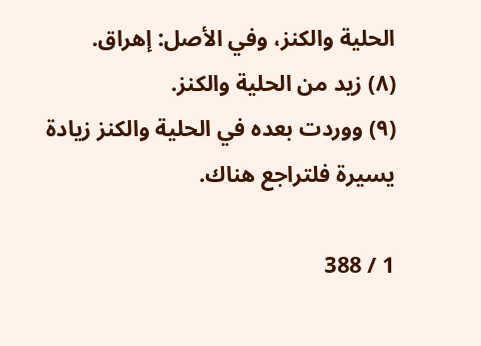الحلية والكنز، وفي الأصل: إهراق.
(٨) زيد من الحلية والكنز.
(٩) ووردت بعده في الحلية والكنز زيادة يسيرة فلتراجع هناك.

1 / 388